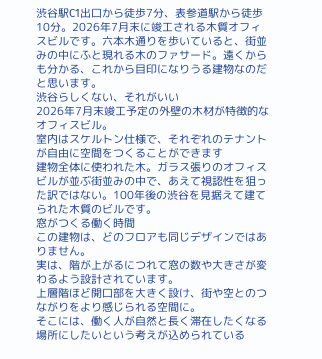渋谷駅C1出口から徒歩7分、表参道駅から徒歩10分。2026年7月末に竣工される木質オフィスビルです。六本木通りを歩いていると、街並みの中にふと現れる木のファサード。遠くからも分かる、これから目印になりうる建物なのだと思います。
渋谷らしくない、それがいい
2026年7月末竣工予定の外壁の木材が特徴的なオフィスビル。
室内はスケルトン仕様で、それぞれのテナントが自由に空間をつくることができます
建物全体に使われた木。ガラス張りのオフィスビルが並ぶ街並みの中で、あえて視認性を狙った訳ではない。100年後の渋谷を見据えて建てられた木質のビルです。
窓がつくる働く時間
この建物は、どのフロアも同じデザインではありません。
実は、階が上がるにつれて窓の数や大きさが変わるよう設計されています。
上層階ほど開口部を大きく設け、街や空とのつながりをより感じられる空間に。
そこには、働く人が自然と長く滞在したくなる場所にしたいという考えが込められている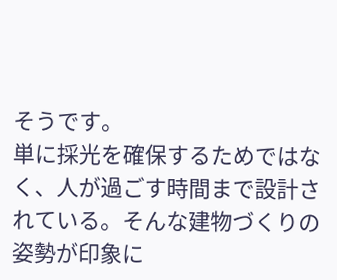そうです。
単に採光を確保するためではなく、人が過ごす時間まで設計されている。そんな建物づくりの姿勢が印象に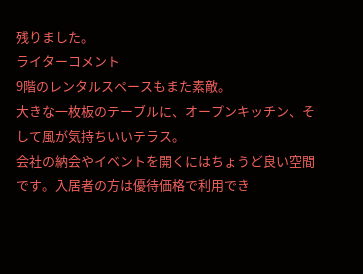残りました。
ライターコメント
9階のレンタルスペースもまた素敵。
大きな一枚板のテーブルに、オープンキッチン、そして風が気持ちいいテラス。
会社の納会やイベントを開くにはちょうど良い空間です。入居者の方は優待価格で利用でき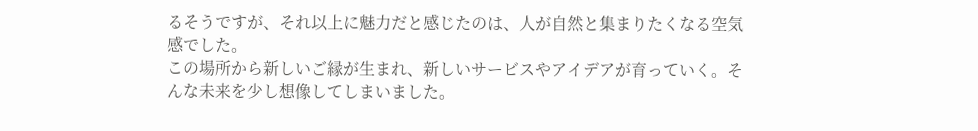るそうですが、それ以上に魅力だと感じたのは、人が自然と集まりたくなる空気感でした。
この場所から新しいご縁が生まれ、新しいサービスやアイデアが育っていく。そんな未来を少し想像してしまいました。